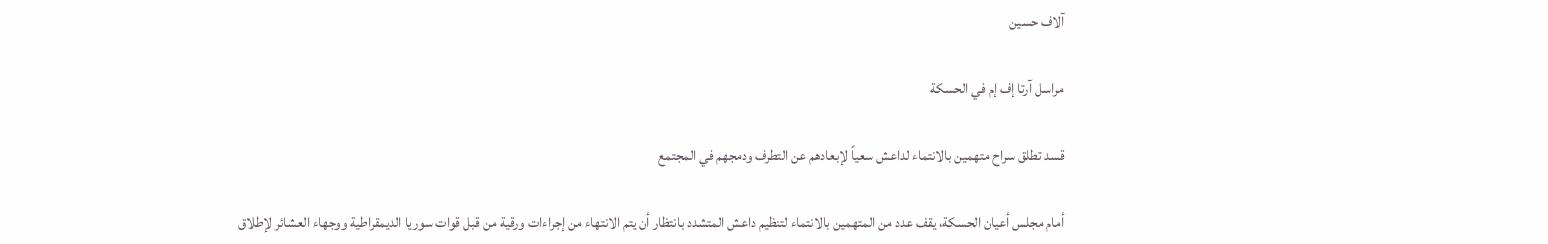آلاف حسين

مراسل آرتا إف إم في الحسكة

قسد تطلق سراح متهمين بالانتماء لداعش سعياً لإبعادهم عن التطرف ودمجهم في المجتمع

أمام مجلس أعيان الحسكة، يقف عدد من المتهمين بالانتماء لتنظيم داعش المتشدد بانتظار أن يتم الانتهاء من إجراءات ورقية من قبل قوات سوريا الديمقراطية ووجهاء العشائر لإطلاق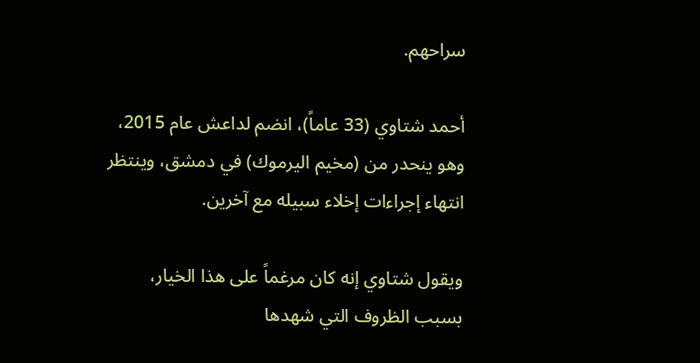سراحهم.

أحمد شتاوي (33 عاماً)، انضم لداعش عام 2015، وهو ينحدر من (مخيم اليرموك) في دمشق، وينتظر انتهاء إجراءات إخلاء سبيله مع آخرين.

ويقول شتاوي إنه كان مرغماً على هذا الخيار، بسبب الظروف التي شهدها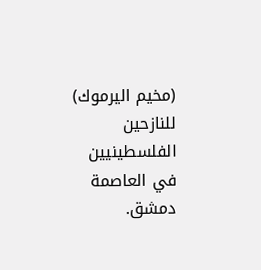(مخيم اليرموك) للنازحين الفلسطينيين في العاصمة دمشق.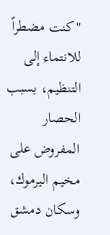"كنت مضطراً للانتماء إلى التنظيم، بسبب الحصار المفروض على مخيم اليرموك، وسكان دمشق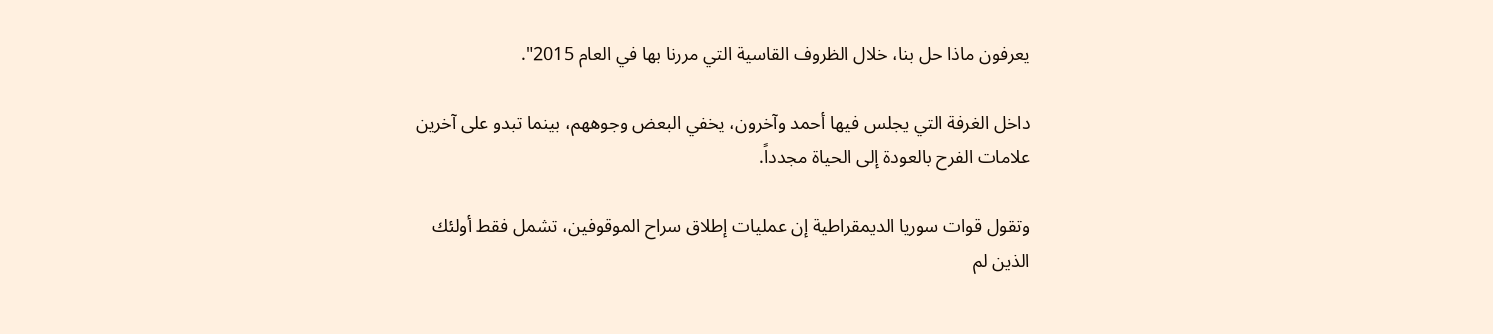يعرفون ماذا حل بنا، خلال الظروف القاسية التي مررنا بها في العام 2015".

داخل الغرفة التي يجلس فيها أحمد وآخرون، يخفي البعض وجوههم، بينما تبدو على آخرين علامات الفرح بالعودة إلى الحياة مجدداً.

وتقول قوات سوريا الديمقراطية إن عمليات إطلاق سراح الموقوفين، تشمل فقط أولئك الذين لم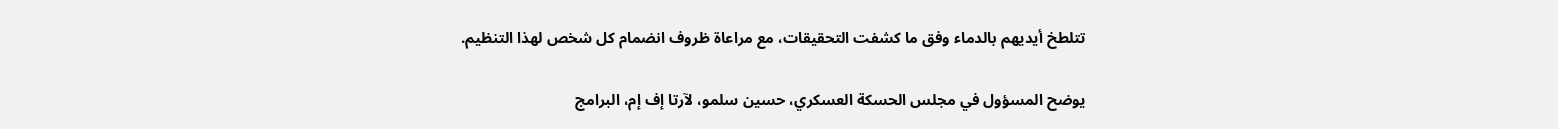تتلطخ أيديهم بالدماء وفق ما كشفت التحقيقات، مع مراعاة ظروف انضمام كل شخص لهذا التنظيم.

يوضح المسؤول في مجلس الحسكة العسكري، حسين سلمو، لآرتا إف إم، البرامج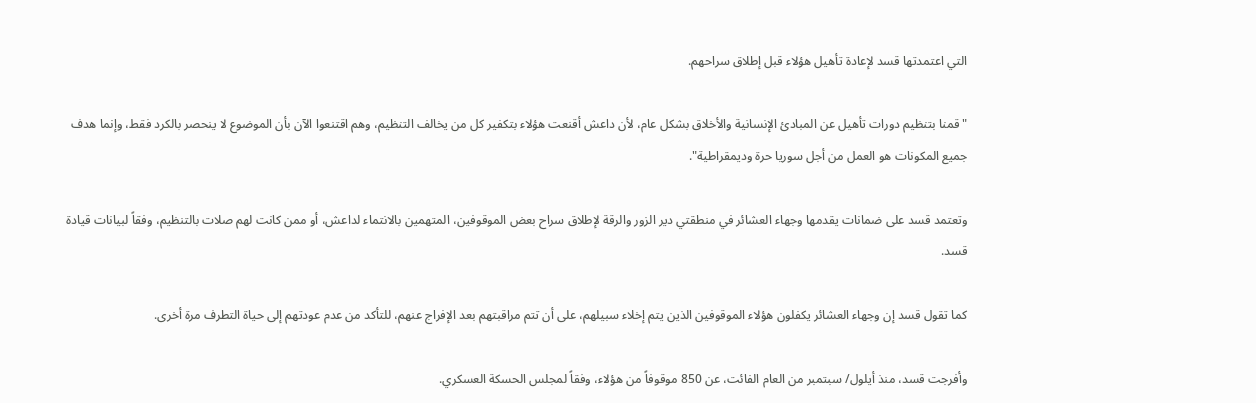التي اعتمدتها قسد لإعادة تأهيل هؤلاء قبل إطلاق سراحهم.

"قمنا بتنظيم دورات تأهيل عن المبادئ الإنسانية والأخلاق بشكل عام، لأن داعش أقنعت هؤلاء بتكفير كل من يخالف التنظيم، وهم اقتنعوا الآن بأن الموضوع لا ينحصر بالكرد فقط، وإنما هدف جميع المكونات هو العمل من أجل سوريا حرة وديمقراطية".

وتعتمد قسد على ضمانات يقدمها وجهاء العشائر في منطقتي دير الزور والرقة لإطلاق سراح بعض الموقوفين، المتهمين بالانتماء لداعش، أو ممن كانت لهم صلات بالتنظيم، وفقاً لبيانات قيادة قسد.

كما تقول قسد إن وجهاء العشائر يكفلون هؤلاء الموقوفين الذين يتم إخلاء سبيلهم، على أن تتم مراقبتهم بعد الإفراج عنهم، للتأكد من عدم عودتهم إلى حياة التطرف مرة أخرى.

وأفرجت قسد، منذ أيلول/ سبتمبر من العام الفائت، عن 850 موقوفاً من هؤلاء، وفقاً لمجلس الحسكة العسكري.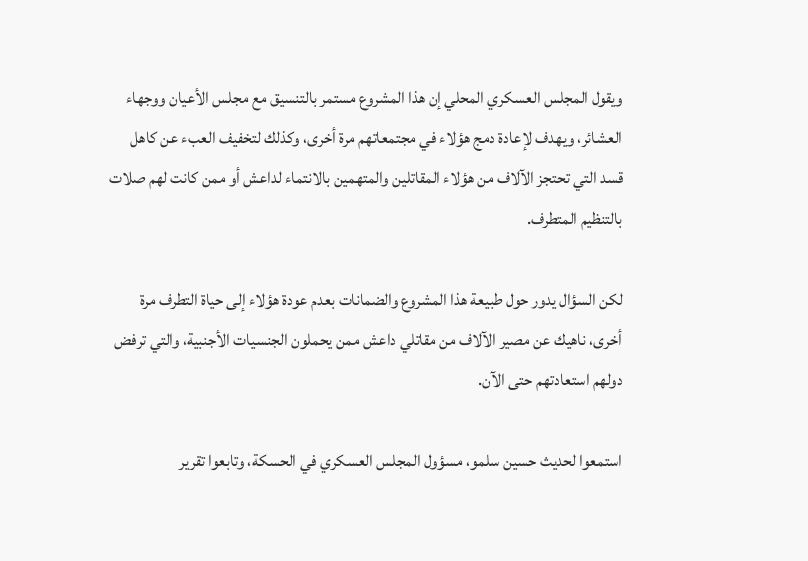ويقول المجلس العسكري المحلي إن هذا المشروع مستمر بالتنسيق مع مجلس الأعيان ووجهاء العشائر، ويهدف لإعادة دمج هؤلاء في مجتمعاتهم مرة أخرى، وكذلك لتخفيف العبء عن كاهل قسد التي تحتجز الآلاف من هؤلاء المقاتلين والمتهمين بالانتماء لداعش أو ممن كانت لهم صلات بالتنظيم المتطرف.

لكن السؤال يدور حول طبيعة هذا المشروع والضمانات بعدم عودة هؤلاء إلى حياة التطرف مرة أخرى، ناهيك عن مصير الآلاف من مقاتلي داعش ممن يحملون الجنسيات الأجنبية، والتي ترفض دولهم استعادتهم حتى الآن.

استمعوا لحديث حسين سلمو، مسؤول المجلس العسكري في الحسكة، وتابعوا تقرير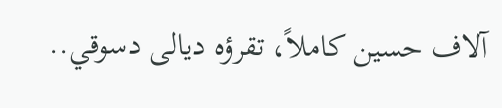آلاف حسين كاملاً، تقرؤه ديالى دسوقي..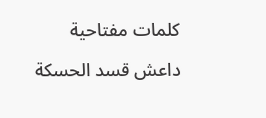كلمات مفتاحية

داعش قسد الحسكة